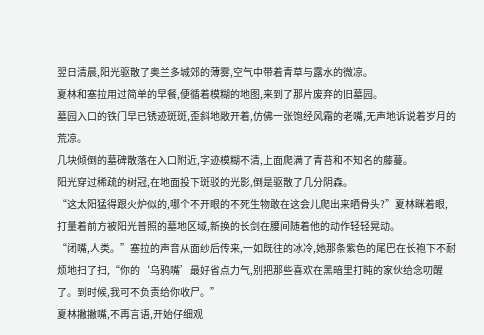翌日清晨,阳光驱散了奥兰多城郊的薄雾,空气中带着青草与露水的微凉。
夏林和塞拉用过简单的早餐,便循着模糊的地图,来到了那片废弃的旧墓园。
墓园入口的铁门早已锈迹斑斑,歪斜地敞开着,仿佛一张饱经风霜的老嘴,无声地诉说着岁月的荒凉。
几块倾倒的墓碑散落在入口附近,字迹模糊不清,上面爬满了青苔和不知名的藤蔓。
阳光穿过稀疏的树冠,在地面投下斑驳的光影,倒是驱散了几分阴森。
“这太阳猛得跟火炉似的,哪个不开眼的不死生物敢在这会儿爬出来晒骨头?”夏林眯着眼,打量着前方被阳光普照的墓地区域,新换的长剑在腰间随着他的动作轻轻晃动。
“闭嘴,人类。”塞拉的声音从面纱后传来,一如既往的冰冷,她那条紫色的尾巴在长袍下不耐烦地扫了扫,“你的‘乌鸦嘴’最好省点力气,别把那些喜欢在黑暗里打盹的家伙给念叨醒了。到时候,我可不负责给你收尸。”
夏林撇撇嘴,不再言语,开始仔细观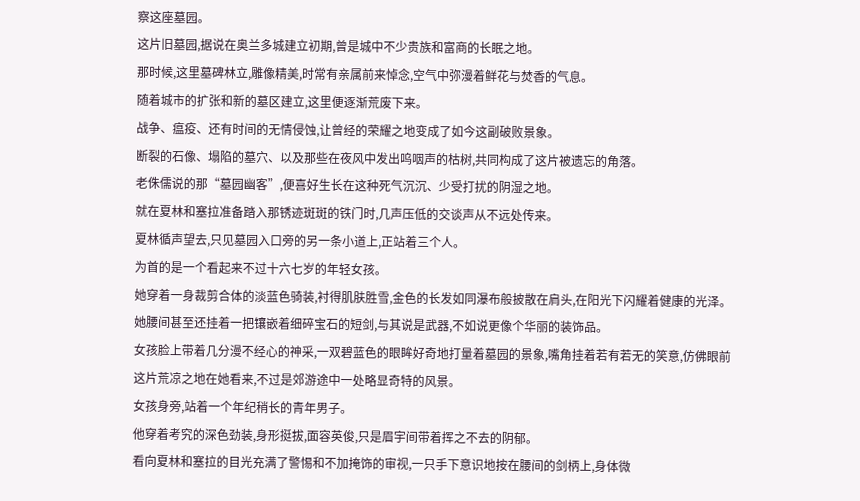察这座墓园。
这片旧墓园,据说在奥兰多城建立初期,曾是城中不少贵族和富商的长眠之地。
那时候,这里墓碑林立,雕像精美,时常有亲属前来悼念,空气中弥漫着鲜花与焚香的气息。
随着城市的扩张和新的墓区建立,这里便逐渐荒废下来。
战争、瘟疫、还有时间的无情侵蚀,让曾经的荣耀之地变成了如今这副破败景象。
断裂的石像、塌陷的墓穴、以及那些在夜风中发出呜咽声的枯树,共同构成了这片被遗忘的角落。
老侏儒说的那“墓园幽客”,便喜好生长在这种死气沉沉、少受打扰的阴湿之地。
就在夏林和塞拉准备踏入那锈迹斑斑的铁门时,几声压低的交谈声从不远处传来。
夏林循声望去,只见墓园入口旁的另一条小道上,正站着三个人。
为首的是一个看起来不过十六七岁的年轻女孩。
她穿着一身裁剪合体的淡蓝色骑装,衬得肌肤胜雪,金色的长发如同瀑布般披散在肩头,在阳光下闪耀着健康的光泽。
她腰间甚至还挂着一把镶嵌着细碎宝石的短剑,与其说是武器,不如说更像个华丽的装饰品。
女孩脸上带着几分漫不经心的神采,一双碧蓝色的眼眸好奇地打量着墓园的景象,嘴角挂着若有若无的笑意,仿佛眼前这片荒凉之地在她看来,不过是郊游途中一处略显奇特的风景。
女孩身旁,站着一个年纪稍长的青年男子。
他穿着考究的深色劲装,身形挺拔,面容英俊,只是眉宇间带着挥之不去的阴郁。
看向夏林和塞拉的目光充满了警惕和不加掩饰的审视,一只手下意识地按在腰间的剑柄上,身体微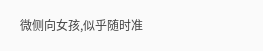微侧向女孩,似乎随时准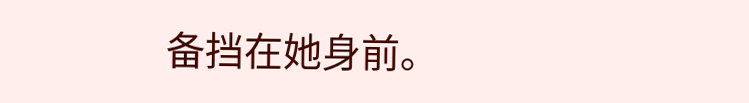备挡在她身前。